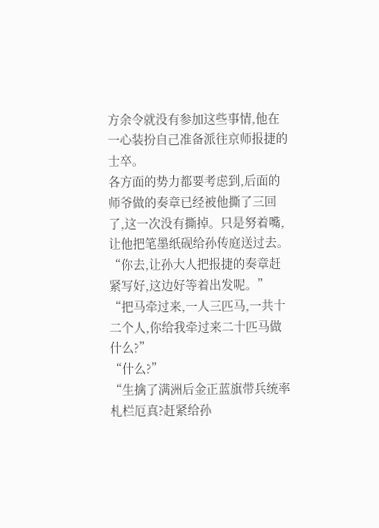方余令就没有参加这些事情,他在一心装扮自己准备派往京师报捷的士卒。
各方面的势力都要考虑到,后面的师爷做的奏章已经被他撕了三回了,这一次没有撕掉。只是努着嘴,让他把笔墨纸砚给孙传庭送过去。
“你去,让孙大人把报捷的奏章赶紧写好,这边好等着出发呢。”
“把马牵过来,一人三匹马,一共十二个人,你给我牵过来二十匹马做什么?”
“什么?”
“生擒了满洲后金正蓝旗带兵统率札栏厄真?赶紧给孙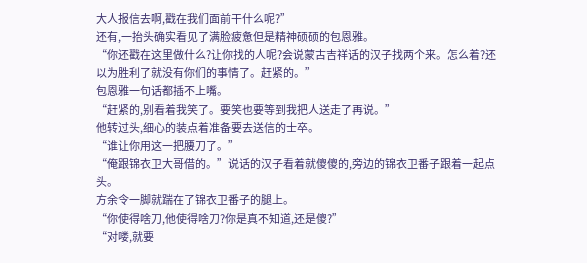大人报信去啊,戳在我们面前干什么呢?”
还有,一抬头确实看见了满脸疲惫但是精神硕硕的包恩雅。
“你还戳在这里做什么?让你找的人呢?会说蒙古吉祥话的汉子找两个来。怎么着?还以为胜利了就没有你们的事情了。赶紧的。”
包恩雅一句话都插不上嘴。
“赶紧的,别看着我笑了。要笑也要等到我把人送走了再说。”
他转过头,细心的装点着准备要去送信的士卒。
“谁让你用这一把腰刀了。”
“俺跟锦衣卫大哥借的。”说话的汉子看着就傻傻的,旁边的锦衣卫番子跟着一起点头。
方余令一脚就踹在了锦衣卫番子的腿上。
“你使得啥刀,他使得啥刀?你是真不知道,还是傻?”
“对喽,就要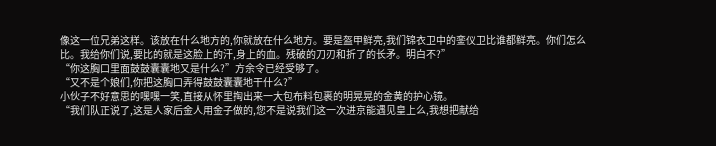像这一位兄弟这样。该放在什么地方的,你就放在什么地方。要是盔甲鲜亮,我们锦衣卫中的銮仪卫比谁都鲜亮。你们怎么比。我给你们说,要比的就是这脸上的汗,身上的血。残破的刀刃和折了的长矛。明白不?”
“你这胸口里面鼓鼓囊囊地又是什么?”方余令已经受够了。
“又不是个娘们,你把这胸口弄得鼓鼓囊囊地干什么?”
小伙子不好意思的嘿嘿一笑,直接从怀里掏出来一大包布料包裹的明晃晃的金黄的护心镜。
“我们队正说了,这是人家后金人用金子做的,您不是说我们这一次进京能遇见皇上么,我想把献给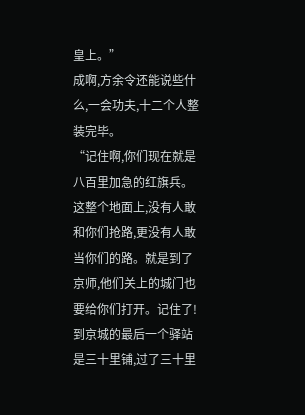皇上。”
成啊,方余令还能说些什么,一会功夫,十二个人整装完毕。
“记住啊,你们现在就是八百里加急的红旗兵。这整个地面上,没有人敢和你们抢路,更没有人敢当你们的路。就是到了京师,他们关上的城门也要给你们打开。记住了!到京城的最后一个驿站是三十里铺,过了三十里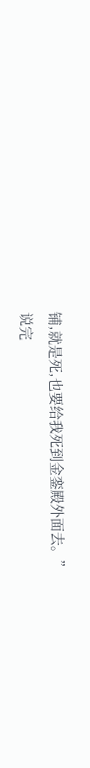铺,就是死,也要给我死到金銮殿外面去。”
说完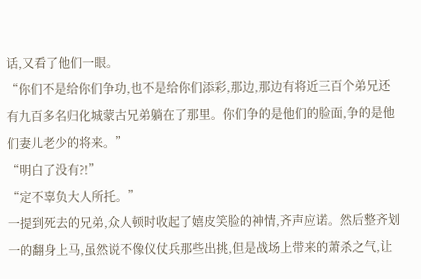话,又看了他们一眼。
“你们不是给你们争功,也不是给你们添彩,那边,那边有将近三百个弟兄还有九百多名归化城蒙古兄弟躺在了那里。你们争的是他们的脸面,争的是他们妻儿老少的将来。”
“明白了没有?!”
“定不辜负大人所托。”
一提到死去的兄弟,众人顿时收起了嬉皮笑脸的神情,齐声应诺。然后整齐划一的翻身上马,虽然说不像仪仗兵那些出挑,但是战场上带来的萧杀之气,让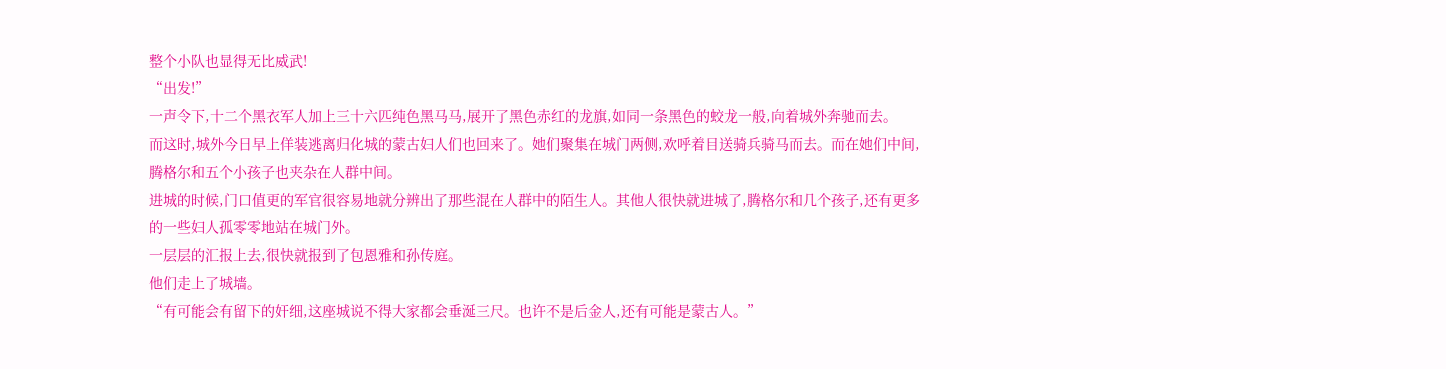整个小队也显得无比威武!
“出发!”
一声令下,十二个黑衣军人加上三十六匹纯色黑马马,展开了黑色赤红的龙旗,如同一条黑色的蛟龙一般,向着城外奔驰而去。
而这时,城外今日早上佯装逃离归化城的蒙古妇人们也回来了。她们聚集在城门两侧,欢呼着目送骑兵骑马而去。而在她们中间,腾格尔和五个小孩子也夹杂在人群中间。
进城的时候,门口值更的军官很容易地就分辨出了那些混在人群中的陌生人。其他人很快就进城了,腾格尔和几个孩子,还有更多的一些妇人孤零零地站在城门外。
一层层的汇报上去,很快就报到了包恩雅和孙传庭。
他们走上了城墙。
“有可能会有留下的奸细,这座城说不得大家都会垂涎三尺。也许不是后金人,还有可能是蒙古人。”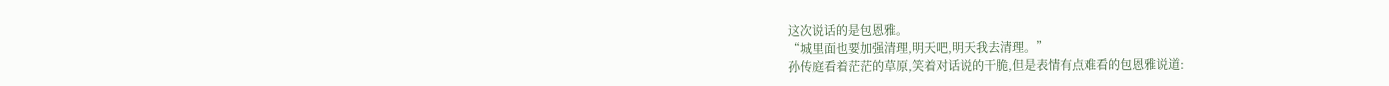这次说话的是包恩雅。
“城里面也要加强清理,明天吧,明天我去清理。”
孙传庭看着茫茫的草原,笑着对话说的干脆,但是表情有点难看的包恩雅说道: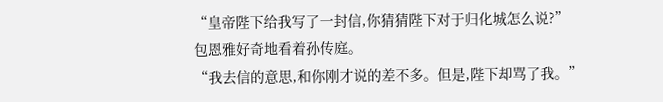“皇帝陛下给我写了一封信,你猜猜陛下对于归化城怎么说?”
包恩雅好奇地看着孙传庭。
“我去信的意思,和你刚才说的差不多。但是,陛下却骂了我。”